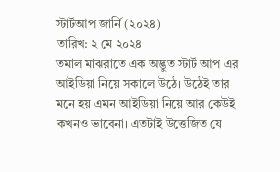স্টার্টআপ জার্নি (২০২৪)
তারিখ: ২ মে ২০২৪
তমাল মাঝরাতে এক অদ্ভুত স্টার্ট আপ এর আইডিয়া নিয়ে সকালে উঠে। উঠেই তার মনে হয় এমন আইডিয়া নিয়ে আর কেউই কখনও ভাবেনা। এতটাই উত্তেজিত যে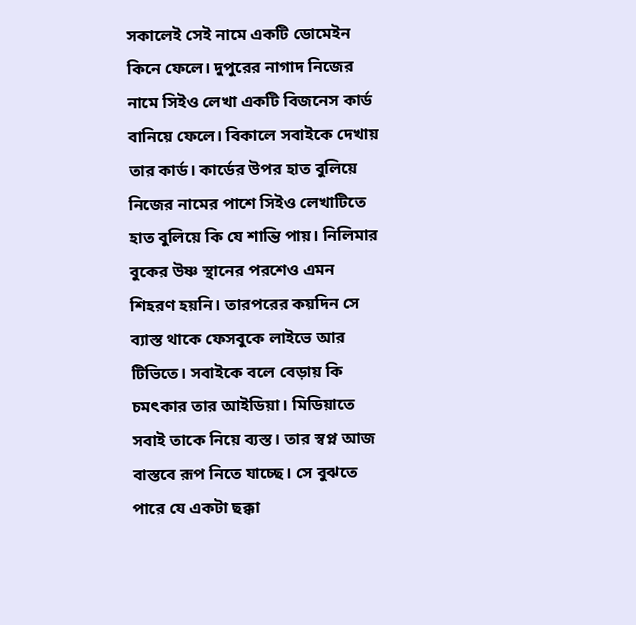সকালেই সেই নামে একটি ডোমেইন কিনে ফেলে। দুপুরের নাগাদ নিজের নামে সিইও লেখা একটি বিজনেস কার্ড বানিয়ে ফেলে। বিকালে সবাইকে দেখায় তার কার্ড। কার্ডের উপর হাত বুলিয়ে নিজের নামের পাশে সিইও লেখাটিতে হাত বুলিয়ে কি যে শান্তি পায়। নিলিমার বুকের উষ্ণ স্থানের পরশেও এমন শিহরণ হয়নি। তারপরের কয়দিন সে ব্যাস্ত থাকে ফেসবুকে লাইভে আর টিভিতে। সবাইকে বলে বেড়ায় কি চমৎকার তার আইডিয়া। মিডিয়াতে সবাই তাকে নিয়ে ব্যস্ত। তার স্বপ্ন আজ বাস্তবে রূপ নিতে যাচ্ছে। সে বুঝতে পারে যে একটা ছক্কা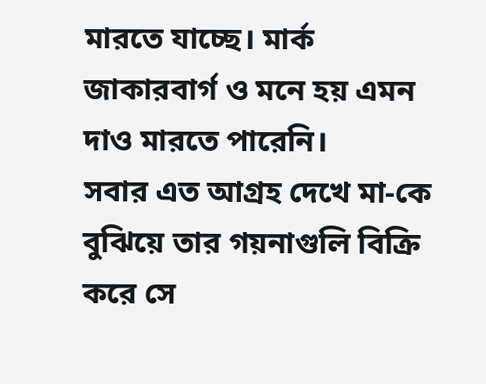মারতে যাচ্ছে। মার্ক জাকারবার্গ ও মনে হয় এমন দাও মারতে পারেনি।
সবার এত আগ্রহ দেখে মা-কে বুঝিয়ে তার গয়নাগুলি বিক্রি করে সে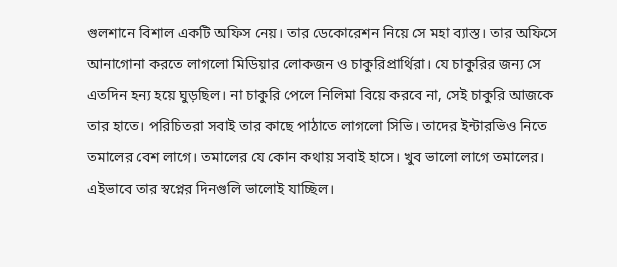গুলশানে বিশাল একটি অফিস নেয়। তার ডেকোরেশন নিয়ে সে মহা ব্যাস্ত। তার অফিসে আনাগোনা করতে লাগলো মিডিয়ার লোকজন ও চাকুরিপ্রার্থিরা। যে চাকুরির জন্য সে এতদিন হন্য হয়ে ঘুড়ছিল। না চাকুরি পেলে নিলিমা বিয়ে করবে না, সেই চাকুরি আজকে তার হাতে। পরিচিতরা সবাই তার কাছে পাঠাতে লাগলো সিভি। তাদের ইন্টারভিও নিতে তমালের বেশ লাগে। তমালের যে কোন কথায় সবাই হাসে। খুব ভালো লাগে তমালের।
এইভাবে তার স্বপ্নের দিনগুলি ভালোই যাচ্ছিল।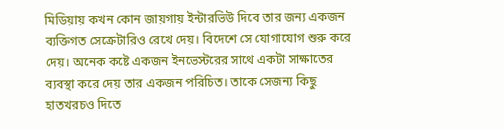মিডিয়ায় কখন কোন জায়গায় ইন্টারভিউ দিবে তার জন্য একজন ব্যক্তিগত সেক্রেটারিও রেখে দেয়। বিদেশে সে যোগাযোগ শুরু করে দেয়। অনেক কষ্টে একজন ইনভেস্টরের সাথে একটা সাক্ষাতের ব্যবস্থা করে দেয় তার একজন পরিচিত। তাকে সেজন্য কিছু হাতখরচও দিতে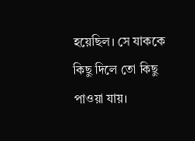হয়েছিল। সে যাককে কিছু দিলে তো কিছু পাওয়া যায়।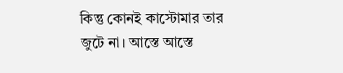কিন্তু কোনই কাস্টোমার তার জুটে না। আস্তে আস্তে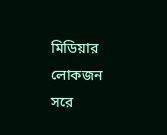মিডিয়ার লোকজন সরে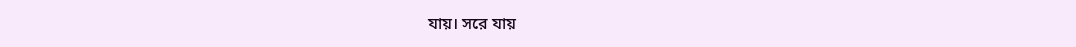যায়। সরে যায়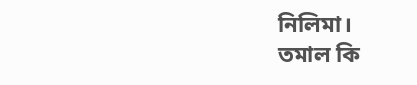নিলিমা।
তমাল কি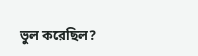ভুল করেছিল?